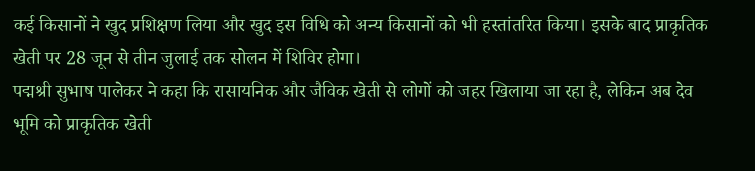कई किसानों ने खुद प्रशिक्षण लिया और खुद इस विधि को अन्य किसानों को भी हस्तांतरित किया। इसके बाद प्राकृतिक खेती पर 28 जून से तीन जुलाई तक सोलन में शिविर होगा।
पद्मश्री सुभाष पालेकर ने कहा कि रासायनिक और जैविक खेती से लोगों को जहर खिलाया जा रहा है, लेकिन अब देव भूमि को प्राकृतिक खेती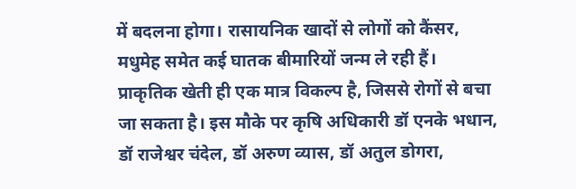में बदलना होगा। रासायनिक खादों से लोगों को कैंसर, मधुमेह समेत कई घातक बीमारियों जन्म ले रही हैं।
प्राकृतिक खेती ही एक मात्र विकल्प है, जिससे रोगों से बचा जा सकता है। इस मौके पर कृषि अधिकारी डॉ एनके भधान, डॉ राजेश्वर चंदेल, डॉ अरुण व्यास, डॉ अतुल डोगरा,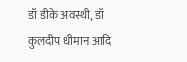डॉ डीके अवस्थी, डॉ कुलदीप धीमान आदि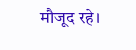मौजूद रहे।